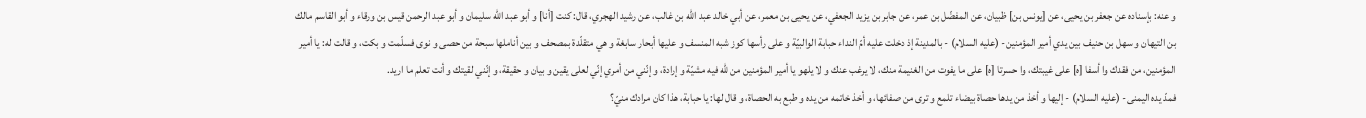و عنه: بإسناده عن جعفر بن يحيى، عن [يونس بن] ظبيان، عن المفضّل بن عمر، عن جابر بن يزيد الجعفي، عن يحيى بن معمر، عن أبي خالد عبد اللّه بن غالب، عن رشيد الهجري، قال: كنت [أنا] و أبو عبد اللّه سليمان و أبو عبد الرحمن قيس بن ورقاء و أبو القاسم مالك بن التيهان و سهل بن حنيف بين يدي أمير المؤمنين- (عليه السلام) - بالمدينة إذ دخلت عليه أمّ النداء حبابة الوالبيّة و على رأسها كوز شبه المنسف و عليها أبحار سابغة و هي متقلّدة بمصحف و بين أناملها سبحة من حصى و نوى فسلّمت و بكت، و قالت له: يا أمير المؤمنين، من فقدك وا أسفا [ه] على غيبتك، وا حسرتا [ه] على ما يفوت من الغنيمة منك، لا يرغب عنك و لا يلهو يا أمير المؤمنين من للّه فيه مشيّة و إرادة، و إنّني من أمري إنّي لعلى يقين و بيان و حقيقة، و إنّني لقيتك و أنت تعلم ما اريد.
فمدّ يده اليمنى- (عليه السلام) - إليها و أخذ من يدها حصاة بيضاء تلمع و ترى من صفائها، و أخذ خاتمه من يده و طبع به الحصاة، و قال لها: يا حبابة، هذا كان مرادك منيّ؟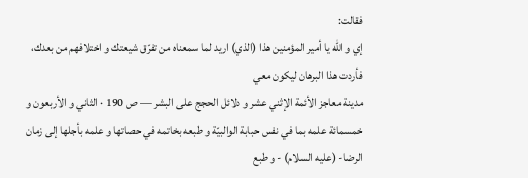فقالت:
إي و اللّه يا أمير المؤمنين هذا (الذي) اريد لما سمعناه من تفرّق شيعتك و اختلافهم من بعدك، فأردت هذا البرهان ليكون معي
مدينة معاجز الأئمة الإثني عشر و دلائل الحجج على البشر — ص 190 · الثاني و الأربعون و خمسمائة علمه بما في نفس حبابة الوالبيّة و طبعه بخاتمه في حصاتها و علمه بأجلها إلى زمان الرضا- (عليه السلام) - و طبع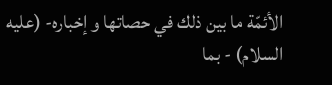الأئمّة ما بين ذلك في حصاتها و إخباره- (عليه السلام) - بما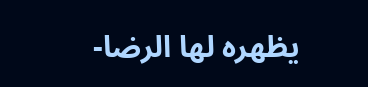يظهره لها الرضا-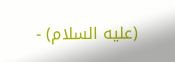(عليه السلام) -